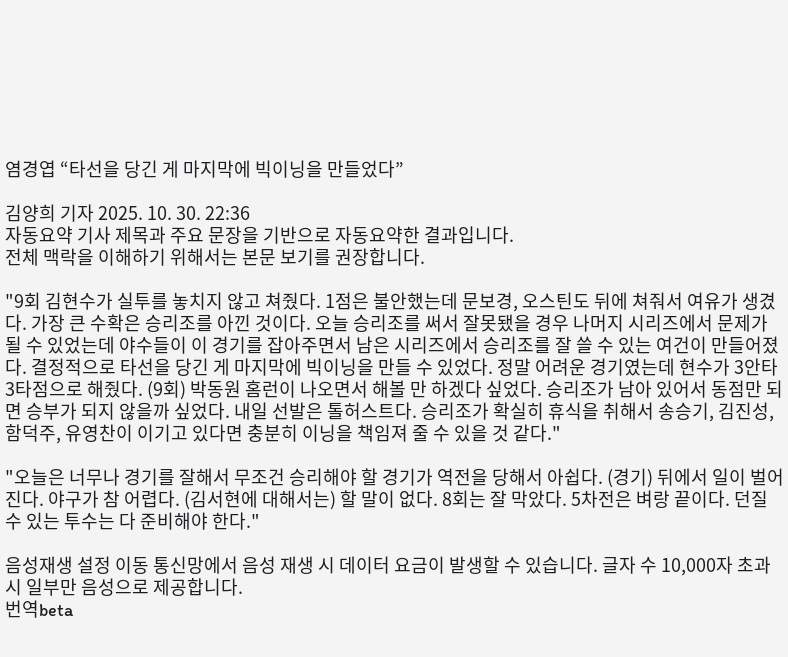염경엽 “타선을 당긴 게 마지막에 빅이닝을 만들었다”

김양희 기자 2025. 10. 30. 22:36
자동요약 기사 제목과 주요 문장을 기반으로 자동요약한 결과입니다.
전체 맥락을 이해하기 위해서는 본문 보기를 권장합니다.

"9회 김현수가 실투를 놓치지 않고 쳐줬다. 1점은 불안했는데 문보경, 오스틴도 뒤에 쳐줘서 여유가 생겼다. 가장 큰 수확은 승리조를 아낀 것이다. 오늘 승리조를 써서 잘못됐을 경우 나머지 시리즈에서 문제가 될 수 있었는데 야수들이 이 경기를 잡아주면서 남은 시리즈에서 승리조를 잘 쓸 수 있는 여건이 만들어졌다. 결정적으로 타선을 당긴 게 마지막에 빅이닝을 만들 수 있었다. 정말 어려운 경기였는데 현수가 3안타 3타점으로 해줬다. (9회) 박동원 홈런이 나오면서 해볼 만 하겠다 싶었다. 승리조가 남아 있어서 동점만 되면 승부가 되지 않을까 싶었다. 내일 선발은 톨허스트다. 승리조가 확실히 휴식을 취해서 송승기, 김진성, 함덕주, 유영찬이 이기고 있다면 충분히 이닝을 책임져 줄 수 있을 것 같다."

"오늘은 너무나 경기를 잘해서 무조건 승리해야 할 경기가 역전을 당해서 아쉽다. (경기) 뒤에서 일이 벌어진다. 야구가 참 어렵다. (김서현에 대해서는) 할 말이 없다. 8회는 잘 막았다. 5차전은 벼랑 끝이다. 던질 수 있는 투수는 다 준비해야 한다."

음성재생 설정 이동 통신망에서 음성 재생 시 데이터 요금이 발생할 수 있습니다. 글자 수 10,000자 초과 시 일부만 음성으로 제공합니다.
번역beta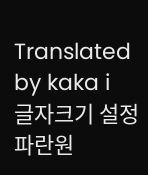Translated by kaka i
글자크기 설정 파란원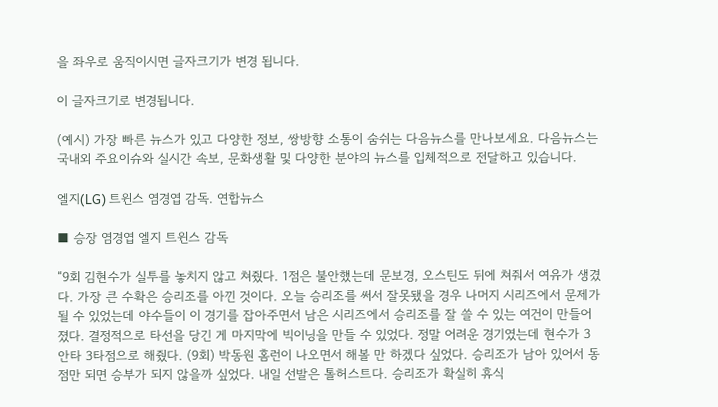을 좌우로 움직이시면 글자크기가 변경 됩니다.

이 글자크기로 변경됩니다.

(예시) 가장 빠른 뉴스가 있고 다양한 정보, 쌍방향 소통이 숨쉬는 다음뉴스를 만나보세요. 다음뉴스는 국내외 주요이슈와 실시간 속보, 문화생활 및 다양한 분야의 뉴스를 입체적으로 전달하고 있습니다.

엘지(LG) 트윈스 염경엽 감독. 연합뉴스

■ 승장 염경엽 엘지 트윈스 감독

“9회 김현수가 실투를 놓치지 않고 쳐줬다. 1점은 불안했는데 문보경, 오스틴도 뒤에 쳐줘서 여유가 생겼다. 가장 큰 수확은 승리조를 아낀 것이다. 오늘 승리조를 써서 잘못됐을 경우 나머지 시리즈에서 문제가 될 수 있었는데 야수들이 이 경기를 잡아주면서 남은 시리즈에서 승리조를 잘 쓸 수 있는 여건이 만들어졌다. 결정적으로 타선을 당긴 게 마지막에 빅이닝을 만들 수 있었다. 정말 어려운 경기였는데 현수가 3안타 3타점으로 해줬다. (9회) 박동원 홈런이 나오면서 해볼 만 하겠다 싶었다. 승리조가 남아 있어서 동점만 되면 승부가 되지 않을까 싶었다. 내일 선발은 톨허스트다. 승리조가 확실히 휴식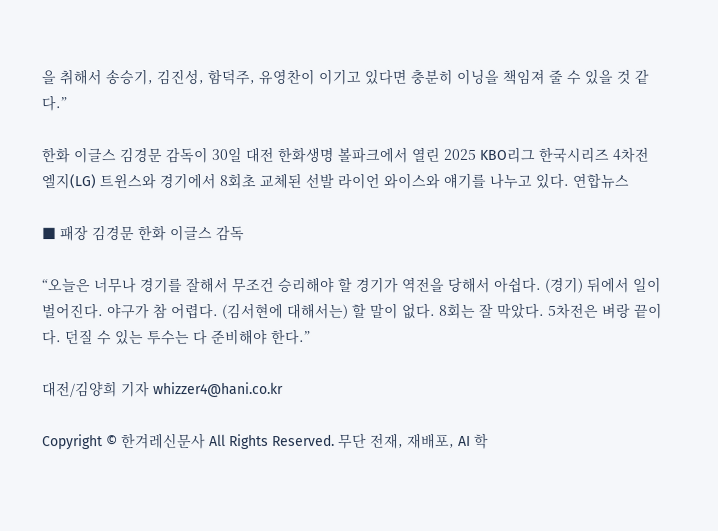을 취해서 송승기, 김진성, 함덕주, 유영찬이 이기고 있다면 충분히 이닝을 책임져 줄 수 있을 것 같다.”

한화 이글스 김경문 감독이 30일 대전 한화생명 볼파크에서 열린 2025 KBO리그 한국시리즈 4차전 엘지(LG) 트윈스와 경기에서 8회초 교체된 선발 라이언 와이스와 얘기를 나누고 있다. 연합뉴스

■ 패장 김경문 한화 이글스 감독

“오늘은 너무나 경기를 잘해서 무조건 승리해야 할 경기가 역전을 당해서 아쉽다. (경기) 뒤에서 일이 벌어진다. 야구가 참 어렵다. (김서현에 대해서는) 할 말이 없다. 8회는 잘 막았다. 5차전은 벼랑 끝이다. 던질 수 있는 투수는 다 준비해야 한다.”

대전/김양희 기자 whizzer4@hani.co.kr

Copyright © 한겨레신문사 All Rights Reserved. 무단 전재, 재배포, AI 학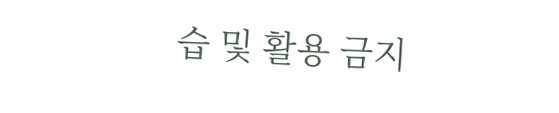습 및 활용 금지